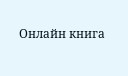Онлайн книга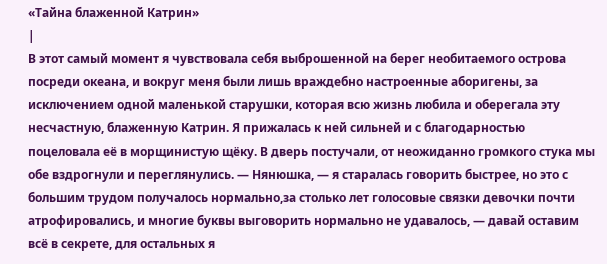«Тайна блаженной Катрин»
|
В этот самый момент я чувствовала себя выброшенной на берег необитаемого острова посреди океана, и вокруг меня были лишь враждебно настроенные аборигены, за исключением одной маленькой старушки, которая всю жизнь любила и оберегала эту несчастную, блаженную Катрин. Я прижалась к ней сильней и с благодарностью поцеловала её в морщинистую щёку. В дверь постучали, от неожиданно громкого стука мы обе вздрогнули и переглянулись. — Нянюшка, — я старалась говорить быстрее, но это с большим трудом получалось нормально,за столько лет голосовые связки девочки почти атрофировались, и многие буквы выговорить нормально не удавалось, — давай оставим всё в секрете, для остальных я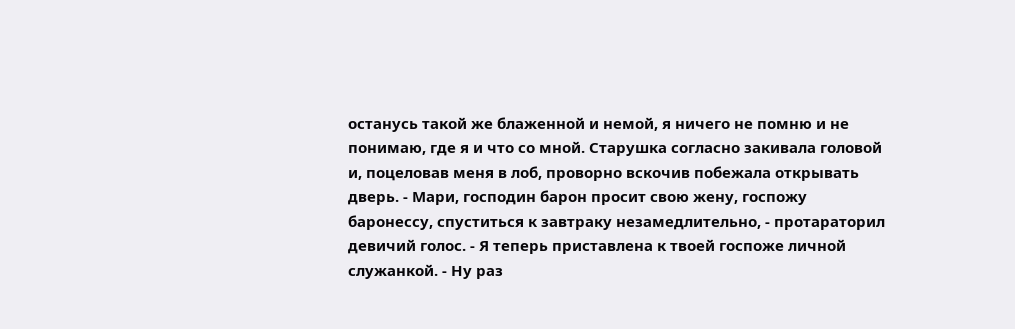останусь такой же блаженной и немой, я ничего не помню и не понимаю, где я и что со мной. Старушка согласно закивала головой и, поцеловав меня в лоб, проворно вскочив побежала открывать дверь. - Мари, господин барон просит свою жену, госпожу баронессу, спуститься к завтраку незамедлительно, - протараторил девичий голос. - Я теперь приставлена к твоей госпоже личной служанкой. - Ну раз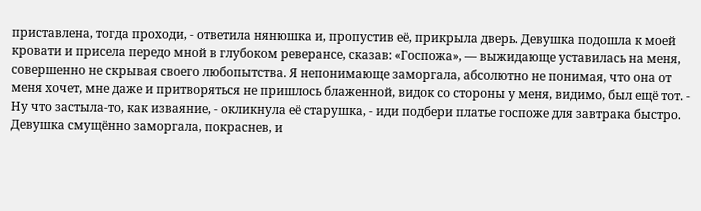приставлена, тогда проходи, - ответила нянюшка и, пропустив её, прикрыла дверь. Девушка подошла к моей кровати и присела передо мной в глубоком реверансе, сказав: «Госпожа», — выжидающе уставилась на меня, совершенно не скрывая своего любопытства. Я непонимающе заморгала, абсолютно не понимая, что она от меня хочет, мне даже и притворяться не пришлось блаженной, видок со стороны у меня, видимо, был ещё тот. - Ну что застыла-то, как изваяние, - окликнула её старушка, - иди подбери платье госпоже для завтрака быстро. Девушка смущённо заморгала, покраснев, и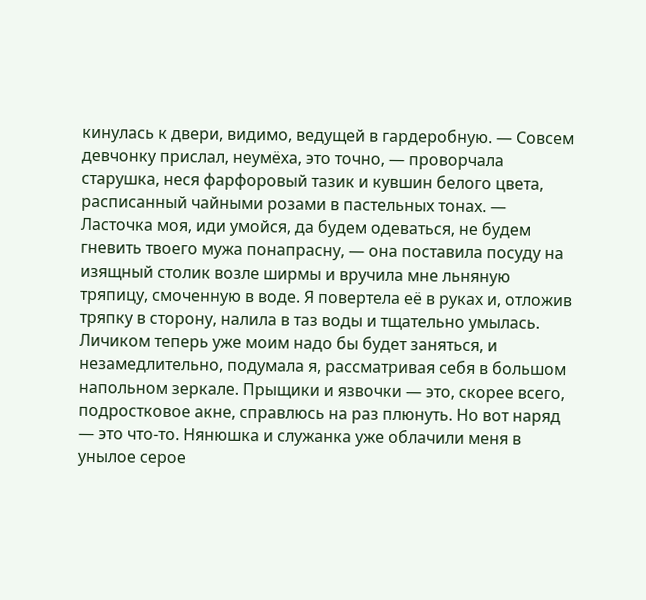кинулась к двери, видимо, ведущей в гардеробную. — Совсем девчонку прислал, неумёха, это точно, — проворчала старушка, неся фарфоровый тазик и кувшин белого цвета, расписанный чайными розами в пастельных тонах. — Ласточка моя, иди умойся, да будем одеваться, не будем гневить твоего мужа понапрасну, — она поставила посуду на изящный столик возле ширмы и вручила мне льняную тряпицу, смоченную в воде. Я повертела её в руках и, отложив тряпку в сторону, налила в таз воды и тщательно умылась. Личиком теперь уже моим надо бы будет заняться, и незамедлительно, подумала я, рассматривая себя в большом напольном зеркале. Прыщики и язвочки — это, скорее всего, подростковое акне, справлюсь на раз плюнуть. Но вот наряд — это что-то. Нянюшка и служанка уже облачили меня в унылое серое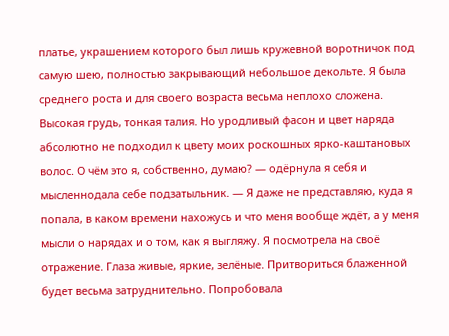платье, украшением которого был лишь кружевной воротничок под самую шею, полностью закрывающий небольшое декольте. Я была среднего роста и для своего возраста весьма неплохо сложена. Высокая грудь, тонкая талия. Но уродливый фасон и цвет наряда абсолютно не подходил к цвету моих роскошных ярко-каштановых волос. О чём это я, собственно, думаю? — одёрнула я себя и мысленнодала себе подзатыльник. — Я даже не представляю, куда я попала, в каком времени нахожусь и что меня вообще ждёт, а у меня мысли о нарядах и о том, как я выгляжу. Я посмотрела на своё отражение. Глаза живые, яркие, зелёные. Притвориться блаженной будет весьма затруднительно. Попробовала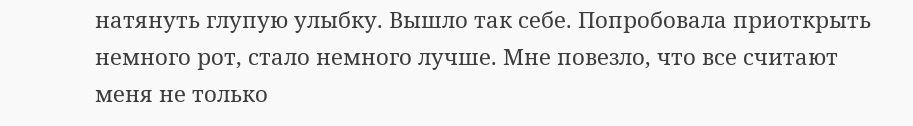натянуть глупую улыбку. Вышло так себе. Попробовала приоткрыть немного рот, стало немного лучше. Мне повезло, что все считают меня не только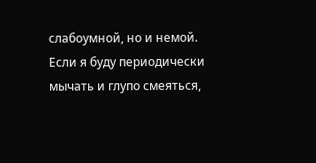слабоумной, но и немой. Если я буду периодически мычать и глупо смеяться,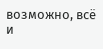возможно, всё и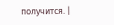получится. |